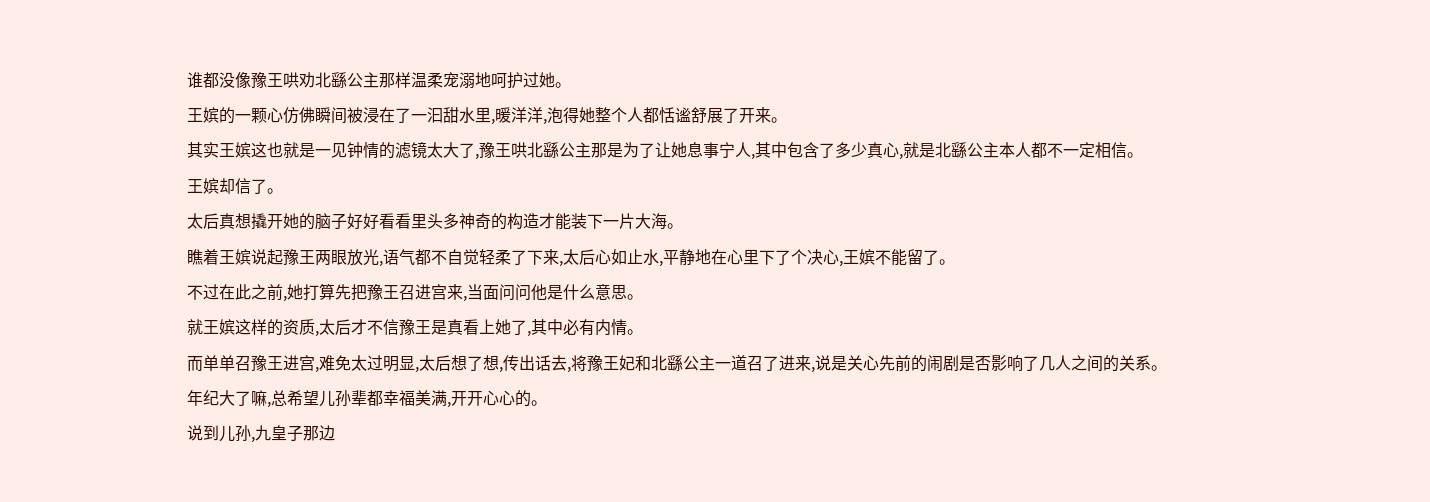谁都没像豫王哄劝北繇公主那样温柔宠溺地呵护过她。
王嫔的一颗心仿佛瞬间被浸在了一汩甜水里,暖洋洋,泡得她整个人都恬谧舒展了开来。
其实王嫔这也就是一见钟情的滤镜太大了,豫王哄北繇公主那是为了让她息事宁人,其中包含了多少真心,就是北繇公主本人都不一定相信。
王嫔却信了。
太后真想撬开她的脑子好好看看里头多神奇的构造才能装下一片大海。
瞧着王嫔说起豫王两眼放光,语气都不自觉轻柔了下来,太后心如止水,平静地在心里下了个决心,王嫔不能留了。
不过在此之前,她打算先把豫王召进宫来,当面问问他是什么意思。
就王嫔这样的资质,太后才不信豫王是真看上她了,其中必有内情。
而单单召豫王进宫,难免太过明显,太后想了想,传出话去,将豫王妃和北繇公主一道召了进来,说是关心先前的闹剧是否影响了几人之间的关系。
年纪大了嘛,总希望儿孙辈都幸福美满,开开心心的。
说到儿孙,九皇子那边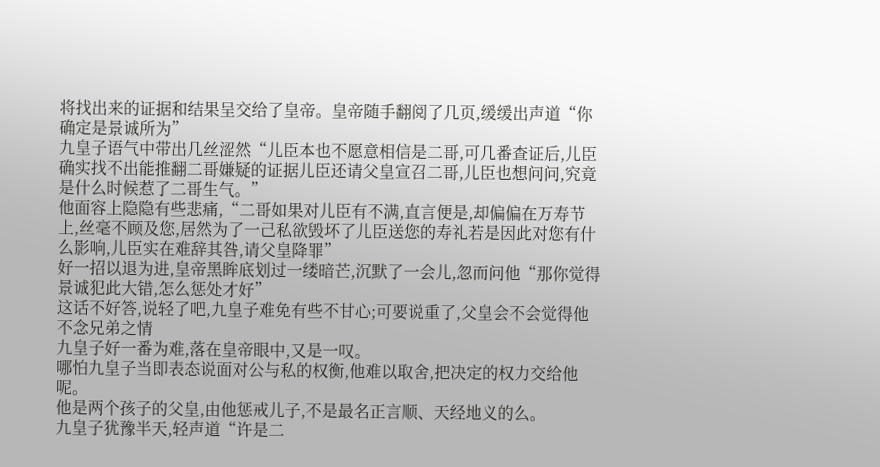将找出来的证据和结果呈交给了皇帝。皇帝随手翻阅了几页,缓缓出声道“你确定是景诚所为”
九皇子语气中带出几丝涩然“儿臣本也不愿意相信是二哥,可几番查证后,儿臣确实找不出能推翻二哥嫌疑的证据儿臣还请父皇宣召二哥,儿臣也想问问,究竟是什么时候惹了二哥生气。”
他面容上隐隐有些悲痛,“二哥如果对儿臣有不满,直言便是,却偏偏在万寿节上,丝毫不顾及您,居然为了一己私欲毁坏了儿臣送您的寿礼若是因此对您有什么影响,儿臣实在难辞其咎,请父皇降罪”
好一招以退为进,皇帝黑眸底划过一缕暗芒,沉默了一会儿,忽而问他“那你觉得景诚犯此大错,怎么惩处才好”
这话不好答,说轻了吧,九皇子难免有些不甘心;可要说重了,父皇会不会觉得他不念兄弟之情
九皇子好一番为难,落在皇帝眼中,又是一叹。
哪怕九皇子当即表态说面对公与私的权衡,他难以取舍,把决定的权力交给他呢。
他是两个孩子的父皇,由他惩戒儿子,不是最名正言顺、天经地义的么。
九皇子犹豫半天,轻声道“许是二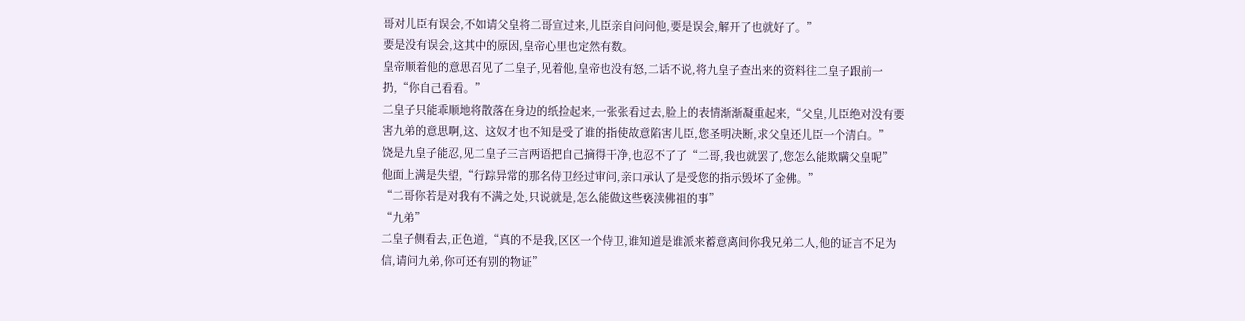哥对儿臣有误会,不如请父皇将二哥宣过来,儿臣亲自问问他,要是误会,解开了也就好了。”
要是没有误会,这其中的原因,皇帝心里也定然有数。
皇帝顺着他的意思召见了二皇子,见着他,皇帝也没有怒,二话不说,将九皇子查出来的资料往二皇子跟前一扔,“你自己看看。”
二皇子只能乖顺地将散落在身边的纸捡起来,一张张看过去,脸上的表情渐渐凝重起来,“父皇,儿臣绝对没有要害九弟的意思啊,这、这奴才也不知是受了谁的指使故意陷害儿臣,您圣明决断,求父皇还儿臣一个清白。”
饶是九皇子能忍,见二皇子三言两语把自己摘得干净,也忍不了了“二哥,我也就罢了,您怎么能欺瞒父皇呢”
他面上满是失望,“行踪异常的那名侍卫经过审问,亲口承认了是受您的指示毁坏了金佛。”
“二哥你若是对我有不满之处,只说就是,怎么能做这些亵渎佛祖的事”
“九弟”
二皇子侧看去,正色道,“真的不是我,区区一个侍卫,谁知道是谁派来蓄意离间你我兄弟二人,他的证言不足为信,请问九弟,你可还有别的物证”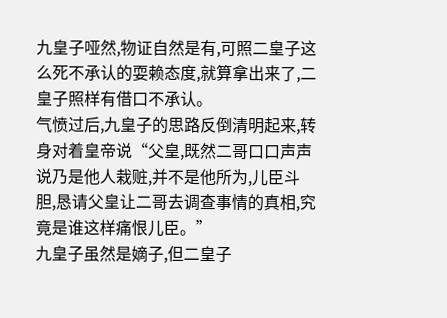九皇子哑然,物证自然是有,可照二皇子这么死不承认的耍赖态度,就算拿出来了,二皇子照样有借口不承认。
气愤过后,九皇子的思路反倒清明起来,转身对着皇帝说“父皇,既然二哥口口声声说乃是他人栽赃,并不是他所为,儿臣斗胆,恳请父皇让二哥去调查事情的真相,究竟是谁这样痛恨儿臣。”
九皇子虽然是嫡子,但二皇子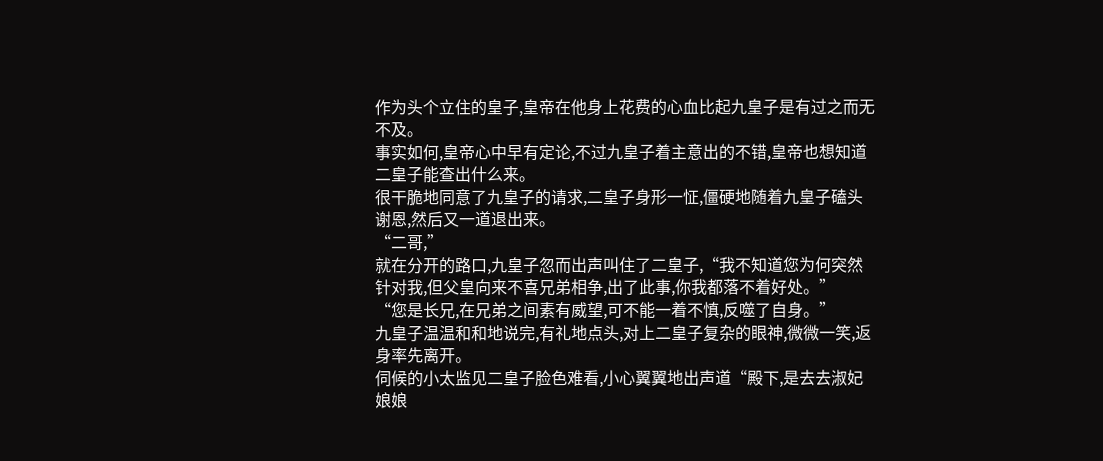作为头个立住的皇子,皇帝在他身上花费的心血比起九皇子是有过之而无不及。
事实如何,皇帝心中早有定论,不过九皇子着主意出的不错,皇帝也想知道二皇子能查出什么来。
很干脆地同意了九皇子的请求,二皇子身形一怔,僵硬地随着九皇子磕头谢恩,然后又一道退出来。
“二哥,”
就在分开的路口,九皇子忽而出声叫住了二皇子,“我不知道您为何突然针对我,但父皇向来不喜兄弟相争,出了此事,你我都落不着好处。”
“您是长兄,在兄弟之间素有威望,可不能一着不慎,反噬了自身。”
九皇子温温和和地说完,有礼地点头,对上二皇子复杂的眼神,微微一笑,返身率先离开。
伺候的小太监见二皇子脸色难看,小心翼翼地出声道“殿下,是去去淑妃娘娘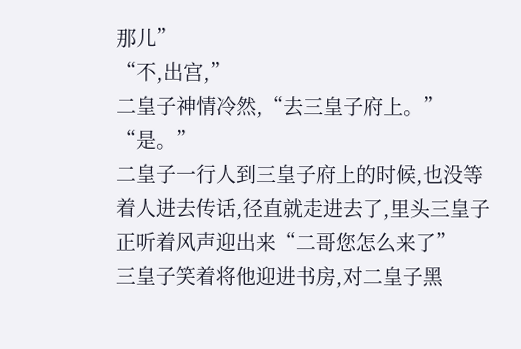那儿”
“不,出宫,”
二皇子神情冷然,“去三皇子府上。”
“是。”
二皇子一行人到三皇子府上的时候,也没等着人进去传话,径直就走进去了,里头三皇子正听着风声迎出来“二哥您怎么来了”
三皇子笑着将他迎进书房,对二皇子黑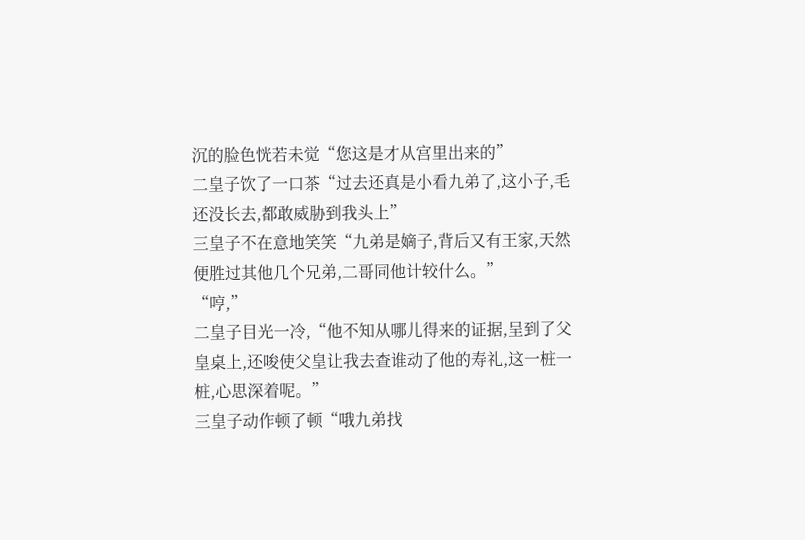沉的脸色恍若未觉“您这是才从宫里出来的”
二皇子饮了一口茶“过去还真是小看九弟了,这小子,毛还没长去,都敢威胁到我头上”
三皇子不在意地笑笑“九弟是嫡子,背后又有王家,天然便胜过其他几个兄弟,二哥同他计较什么。”
“哼,”
二皇子目光一冷,“他不知从哪儿得来的证据,呈到了父皇桌上,还唆使父皇让我去查谁动了他的寿礼,这一桩一桩,心思深着呢。”
三皇子动作顿了顿“哦九弟找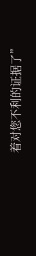着对您不利的证据了”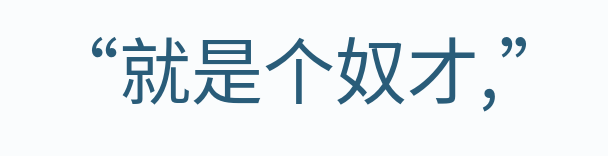“就是个奴才,”